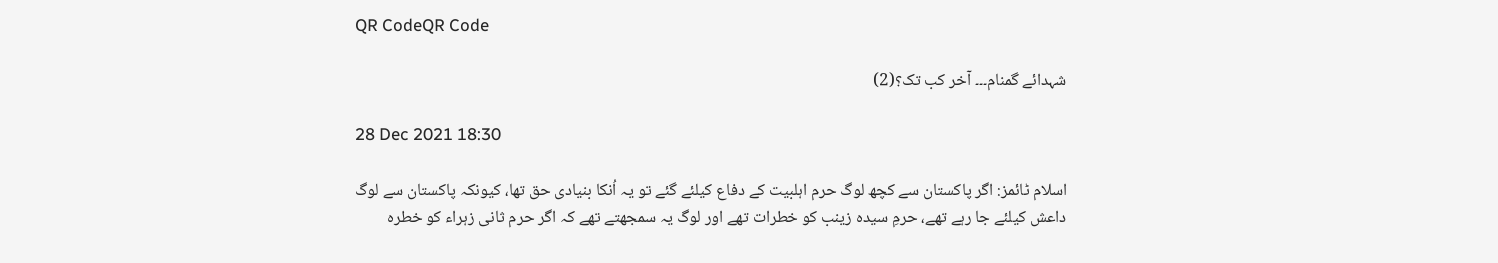QR CodeQR Code

شہدائے گمنام۔۔۔ آخر کب تک؟(2)

28 Dec 2021 18:30

اسلام ٹائمز: اگر پاکستان سے کچھ لوگ حرم اہلبیت کے دفاع کیلئے گئے تو یہ اُنکا بنیادی حق تھا، کیونکہ پاکستان سے لوگ داعش کیلئے جا رہے تھے، حرمِ سیدہ زینب کو خطرات تھے اور لوگ یہ سمجھتے تھے کہ اگر حرم ثانی زہراء کو خطرہ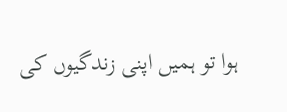ہوا تو ہمیں اپنی زندگیوں کی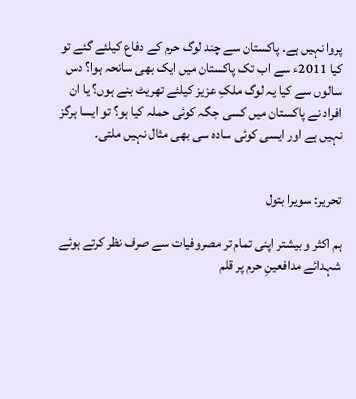پروا نہیں ہے۔ پاکستان سے چند لوگ حرم کے دفاع کیلئے گئے تو کیا 2011ء سے اب تک پاکستان میں ایک بھی سانحہ ہوا؟ دس سالوں سے کیا یہ لوگ ملکِ عزیز کیلئے تھریٹ بنے ہوں؟ یا ان افراد نے پاکستان میں کسی جگہ کوئی حملہ کیا ہو؟ تو ایسا ہرگز نہیں ہے اور ایسی کوئی سادہ سی بھی مثال نہیں ملتی۔


تحریر: سویرا بتول

ہم اکثر و بیشتر اپنی تمام تر مصروفیات سے صرف نظر کرتے ہوئے شہدائے مدافعینِ حرم پر قلم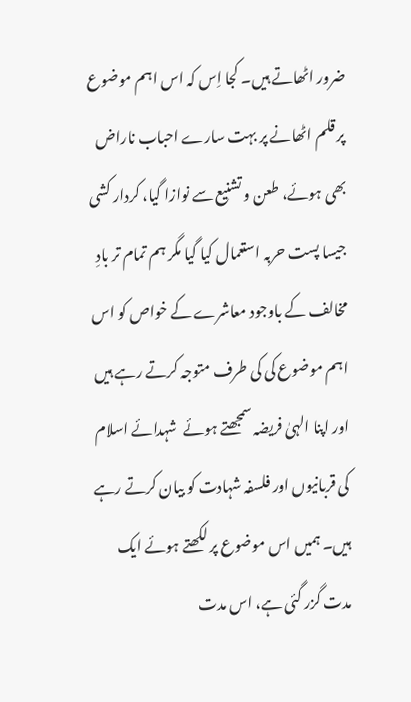ضرور اٹھاتے ہیں۔ کجا اِس کہ اس اہم موضوع پر قلم اٹھانے پر بہت سارے احباب ناراض بھی ہوئے، طعن و تشنیع سے نوازا گیا، کردار کشی جیسا پست حربہ استعمال کیا گیا مگر ہم تمام تر بادِ مخالف کے باوجود معاشرے کے خواص کو اس اہم موضوع کی کی طرف متوجہ کرتے رہے ہیں اور اپنا الہیٰ فریضہ سمجھتے ہوئے  شہدائے اسلام کی قربانیوں اور فلسفہ شہادت کو بیان کرتے رہے ہیں۔ ہمیں اس موضوع پر لکھتے ہوئے ایک مدت گزر گئی ہے، اس مدت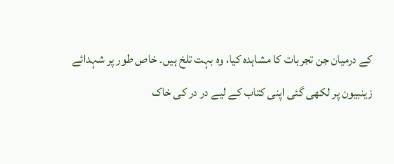کے درمیان جن تجربات کا مشاہدہ کیا، وہ بہت تلخ ہیں۔ خاص طور پر شہدائے زینبیون پر لکھی گئی اپنی کتاب کے لیے در در کی خاک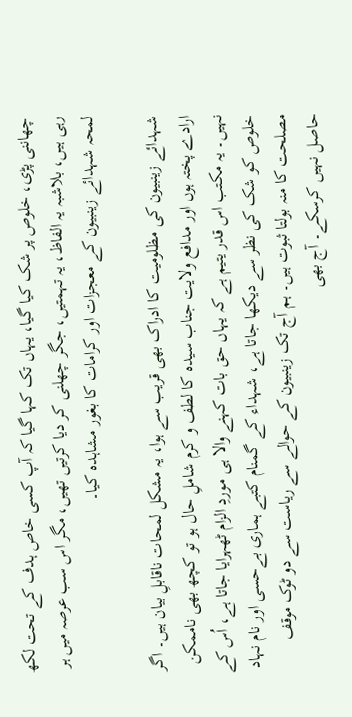چھاننی پڑی، خلوص پر شک کیا گیا، یہاں تک کہا گیا کہ آپ کسی خاص ہدف کے تحت لکھ رہی ہیں، بلاشبہ یہ الفاظ، یہ تہمتیں، جگر چھلنی کر دیا کرتیں تھیں، مگر اس سب عرصہ میں ہر لمحہ شہدائے زینبیون کے معجزات اور کرامات کا بغور مشاہدہ کیا۔

شہدائے زینبیون کی مظلومیت کا ادراک بھی قریب سے ہوا، یہ مشکل لمحات ناقابلِ بیان ہیں۔ اگر ارادے پختہ ہوں اور مدافع ولایت جناب سیدہ کا لطف و کرم شاملِ حال ہو تو کچھ بھی ناممکن نہیں۔ یہ مکتب اس قدر یتیم ہے کہ یہاں حق بات کہنے والا ہی موردِ الزام ٹھہرایا جاتا ہے، اُس کے خلوص کو شک کی نظر سے دیکھا جاتا ہے، شہداء کے گمنام کتبے ہماری بےحسی اور نام نہاد مصلحت کا منہ بولتا ثبوت ہیں۔ ہم آج تک زینبیون کے حوالے سے ریاست سے دو ٹوک موقف حاصل نہیں کرسکے۔ آج بھی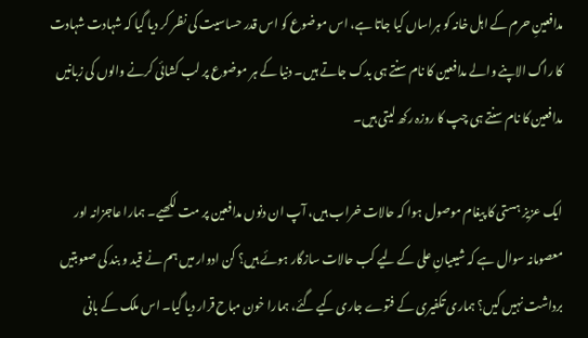مدافعینِ حرم کے اہل خانہ کو ہراساں کیا جاتا ہے، اس موضوع کو اس قدر حساسیت کی نظر کر دیا گیا کہ شہادت شہادت کا راگ الاپنے والے مدافعین کا نام سنتے ہی بدک جاتے ہیں۔ دنیا کے ہر موضوع پر لب کشائی کرنے والوں کی زبانیں مدافعین کا نام سنتے ہی چپ کا روزہ رکھ لیتی ہیں۔

ایک عزیز ہستی کا پیغام موصول ہوا کہ حالات خراب ہیں، آپ ان دنوں مدافعین پر مت لکھیے۔ ہمارا عاجزانہ اور معصومانہ سوال ہے کہ شیعیانِ علی کے لیے کب حالات سازگار ہوئے ہیں؟ کن ادوار میں ہم نے قید و بند کی صعوبتیں برداشت نہیں کیں؟ ہماری تکفیری کے فتوے جاری کیے گئے، ہمارا خون مباح قرار دیا گیا۔ اس ملک کے بانی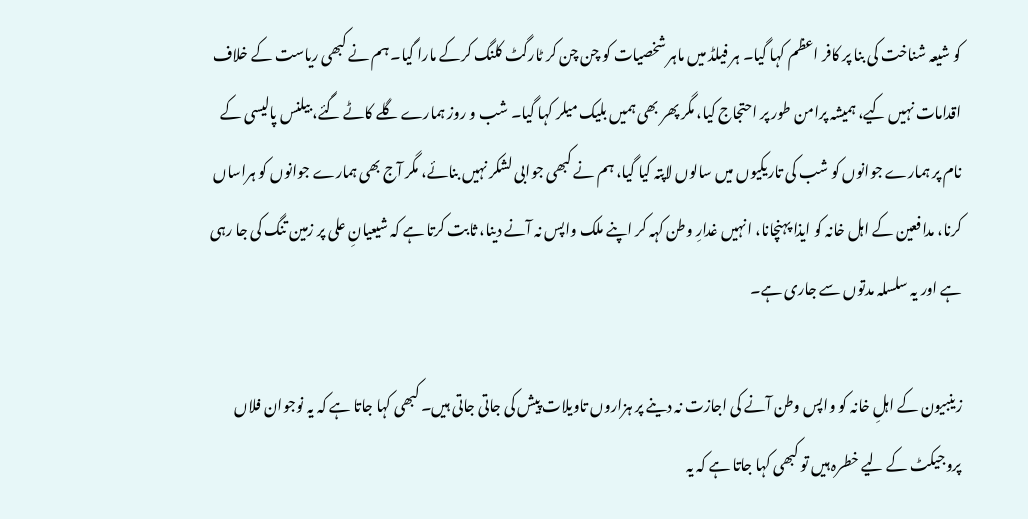کو شیعہ شناخت کی بنا پر کافر اعظم کہا گیا۔ ہر فیلڈ میں ماہر شخصيات کو چن چن کر ٹارگٹ کلنگ کرکے مارا گیا۔ ہم نے کبھی ریاست کے خلاف اقدامات نہیں کیے، ہمیشہ پرامن طور پر احتجاج کیا، مگر پھر بھی ہمیں بلیک میلر کہا گیا۔ شب و روز ہمارے گلے کاٹے گئے، بیلنس پالیسی کے نام پر ہمارے جوانوں کو شب کی تاریکیوں میں سالوں لاپتہ کیا گیا، ہم نے کبھی جوابی لشکر نہیں بنائے، مگر آج بھی ہمارے جوانوں کو ہراساں کرنا، مدافعین کے اہل خانہ کو ایذا پہنچانا، انہیں غدارِ وطن کہہ کر اپنے ملک واپس نہ آنے دینا، ثابت کرتا ہے کہ شیعیانِ علی پر زمین تنگ کی جا رہی ہے اور یہ سلسلہ مدتوں سے جاری ہے۔

زینبیون کے اہلِ خانہ کو واپس وطن آنے کی اجازت نہ دینے پر ہزاروں تاویلات پیش کی جاتی جاتی ہیں۔ کبھی کہا جاتا ہے کہ یہ نوجوان فلاں پروجیکٹ کے لیے خطرہ ہیں تو کبھی کہا جاتا ہے کہ یہ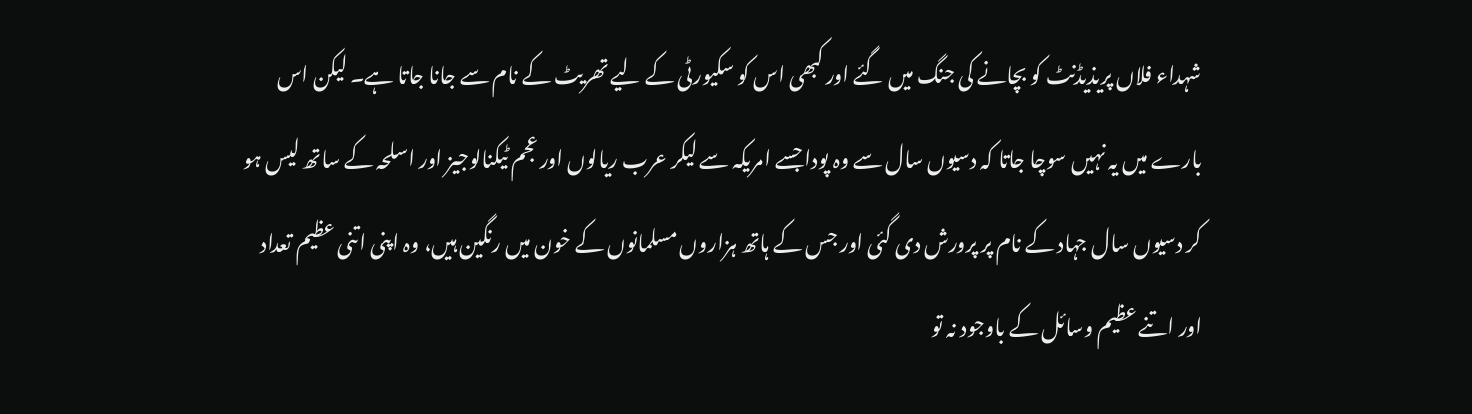شہداء فلاں پریذیڈنٹ کو بچانے کی جنگ میں گئے اور کبھی اس کو سکیورٹی کے لیے تھریٹ کے نام سے جانا جاتا ہے۔ لیکن اس بارے میں یہ نہیں سوچا جاتا کہ دسیوں سال سے وہ پودا جسے امریکہ سے لیکر عرب ریالوں اور عجم ٹیکنالوجیز اور اسلحہ کے ساتھ لیس ہو کر دسیوں سال جہاد کے نام پر پرورش دی گئی اور جس کے ہاتھ ہزاروں مسلمانوں کے خون میں رنگین ہیں، وہ اپنی اتنی عظیم تعداد اور اتنے عظیم وسائل کے باوجود نہ تو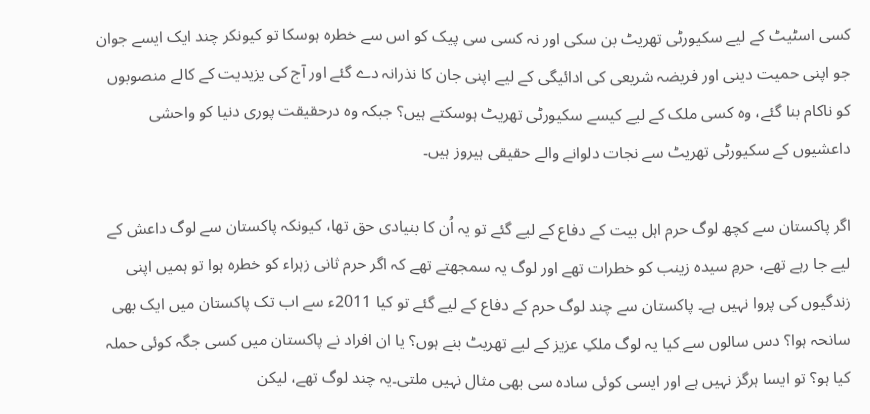کسی اسٹیٹ کے لیے سکیورٹی تھریٹ بن سکی اور نہ کسی سی پیک کو اس سے خطرہ ہوسکا تو کیونکر چند ایک ایسے جوان جو اپنی حمیت دینی اور فریضہ شریعی کی ادائیگی کے لیے اپنی جان کا نذرانہ دے گئے اور آج کی یزیدیت کے کالے منصوبوں کو ناکام بنا گئے، وہ کسی ملک کے لیے کیسے سکیورٹی تھریٹ ہوسکتے ہیں؟ جبکہ وہ درحقیقت پوری دنیا کو واحشی داعشیوں کے سکیورٹی تھریٹ سے نجات دلوانے والے حقیقی ہیروز ہیں۔

اگر پاکستان سے کچھ لوگ حرم اہل بیت کے دفاع کے لیے گئے تو یہ اُن کا بنیادی حق تھا، کیونکہ پاکستان سے لوگ داعش کے لیے جا رہے تھے، حرمِ سیدہ زینب کو خطرات تھے اور لوگ یہ سمجھتے تھے کہ اگر حرم ثانی زہراء کو خطرہ ہوا تو ہمیں اپنی زندگیوں کی پروا نہیں ہے۔ پاکستان سے چند لوگ حرم کے دفاع کے لیے گئے تو کیا 2011ء سے اب تک پاکستان میں ایک بھی سانحہ ہوا؟ دس سالوں سے کیا یہ لوگ ملکِ عزیز کے لیے تھریٹ بنے ہوں؟ یا ان افراد نے پاکستان میں کسی جگہ کوئی حملہ کیا ہو؟ تو ایسا ہرگز نہیں ہے اور ایسی کوئی سادہ سی بھی مثال نہیں ملتی۔یہ چند لوگ تھے، لیکن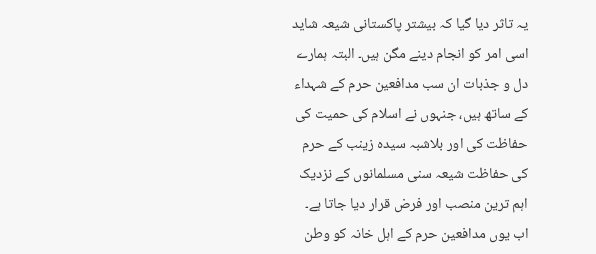یہ تاثر دیا گیا کہ بیشتر پاکستانی شیعہ شاید اسی امر کو انجام دینے مگن ہیں۔ البتہ ہمارے دل و جذبات ان سب مدافعین حرم کے شہداء کے ساتھ ہیں، جنہوں نے اسلام کی حمیت کی حفاظت کی اور بلاشبہ سیدہ زینب کے حرم کی حفاظت شیعہ سنی مسلمانوں کے نزدیک اہم ترین منصب اور فرض قرار دیا جاتا ہے۔ اب یوں مدافعین حرم کے اہل خانہ کو وطن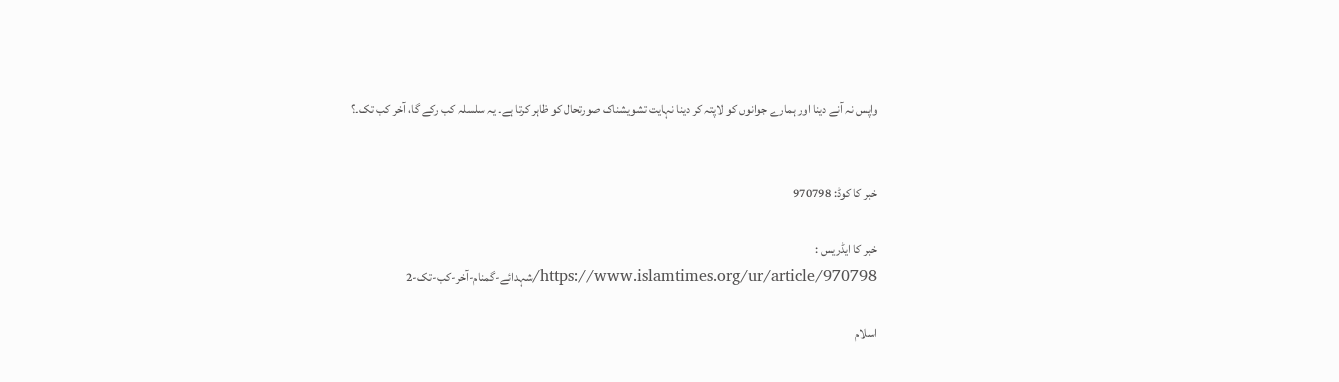واپس نہ آنے دینا اور ہمارے جوانوں کو لاپتہ کر دینا نہایت تشویشناک صورتحال کو ظاہر کرتا ہے۔ یہ سلسلہ کب رکے گا، آخر کب تک۔؟


خبر کا کوڈ: 970798

خبر کا ایڈریس :
https://www.islamtimes.org/ur/article/970798/شہدائے-گمنام-آخر-کب-تک-2

اسلام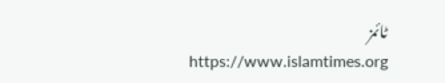ٹائمز
  https://www.islamtimes.org